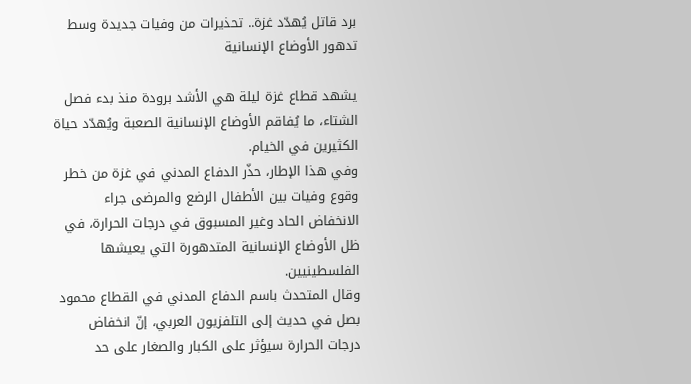برد قاتل يُهدّد غزة.. تحذيرات من وفيات جديدة وسط تدهور الأوضاع الإنسانية

يشهد قطاع غزة ليلة هي الأشد برودة منذ بدء فصل الشتاء، ما يُفاقم الأوضاع الإنسانية الصعبة ويُهدّد حياة الكثيرين في الخيام.
وفي هذا الإطار، حذّر الدفاع المدني في غزة من خطر وقوع وفيات بين الأطفال الرضع والمرضى جراء الانخفاض الحاد وغير المسبوق في درجات الحرارة، في ظل الأوضاع الإنسانية المتدهورة التي يعيشها الفلسطينيين.
وقال المتحدث باسم الدفاع المدني في القطاع محمود بصل في حديث إلى التلفزيون العربي، إنّ انخفاض درجات الحرارة سيؤثر على الكبار والصغار على حد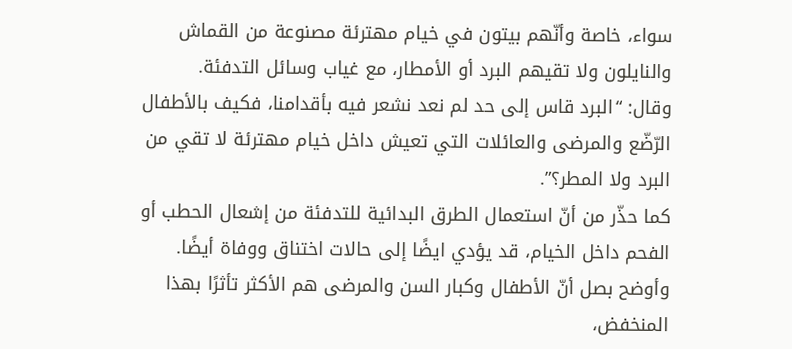سواء، خاصة وأنّهم بيتون في خيام مهترئة مصنوعة من القماش والنايلون ولا تقيهم البرد أو الأمطار، مع غياب وسائل التدفئة.
وقال: “البرد قاس إلى حد لم نعد نشعر فيه بأقدامنا، فكيف بالأطفال الرّضّع والمرضى والعائلات التي تعيش داخل خيام مهترئة لا تقي من البرد ولا المطر؟”.
كما حذّر من أنّ استعمال الطرق البدائية للتدفئة من إشعال الحطب أو الفحم داخل الخيام، قد يؤدي ايضًا إلى حالات اختناق ووفاة أيضًا.
وأوضح بصل أنّ الأطفال وكبار السن والمرضى هم الأكثر تأثرًا بهذا المنخفض،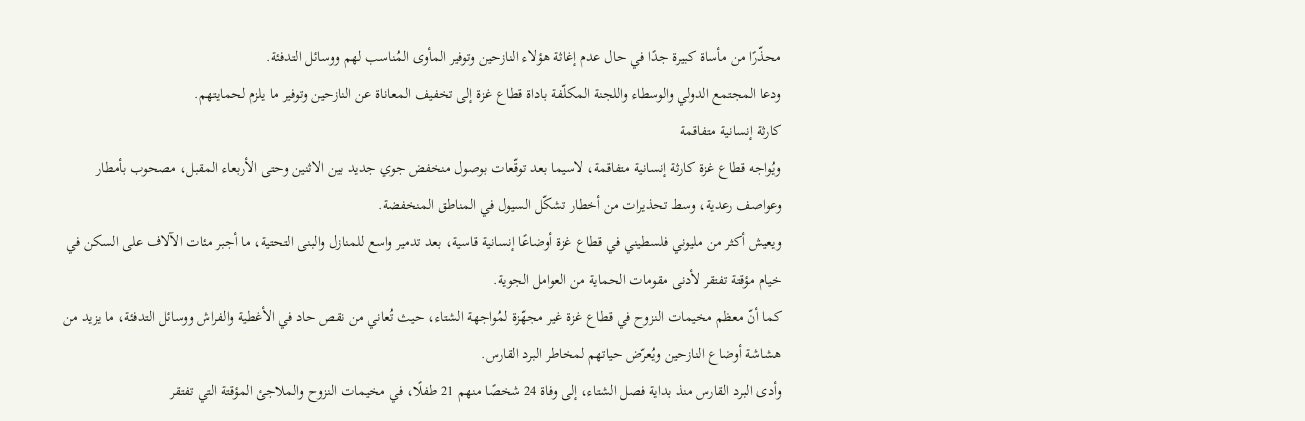محذّرًا من مأساة كبيرة جدًا في حال عدم إغاثة هؤلاء النازحين وتوفير المأوى المُناسب لهم ووسائل التدفئة.
ودعا المجتمع الدولي والوسطاء واللجنة المكلّفة باداة قطاع غزة إلى تخفيف المعاناة عن النازحين وتوفير ما يلزم لحمايتهم.
كارثة إنسانية متفاقمة
ويُواجه قطاع غزة كارثة إنسانية متفاقمة، لاسيما بعد توقّعات بوصول منخفض جوي جديد بين الاثنين وحتى الأربعاء المقبل، مصحوب بأمطار وعواصف رعدية، وسط تحذيرات من أخطار تشكّل السيول في المناطق المنخفضة.
ويعيش أكثر من مليوني فلسطيني في قطاع غزة أوضاعًا إنسانية قاسية، بعد تدمير واسع للمنازل والبنى التحتية، ما أجبر مئات الآلاف على السكن في خيام مؤقتة تفتقر لأدنى مقومات الحماية من العوامل الجوية.
كما أنّ معظم مخيمات النزوح في قطاع غزة غير مجهّزة لمُواجهة الشتاء، حيث تُعاني من نقص حاد في الأغطية والفراش ووسائل التدفئة، ما يزيد من هشاشة أوضاع النازحين ويُعرّض حياتهم لمخاطر البرد القارس.
وأدى البرد القارس منذ بداية فصل الشتاء، إلى وفاة 24 شخصًا منهم 21 طفلًا، في مخيمات النزوح والملاجئ المؤقتة التي تفتقر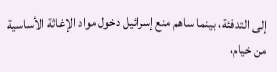إلى التدفئة، بينما ساهم منع إسرائيل دخول مواد الإغاثة الأساسية من خيام،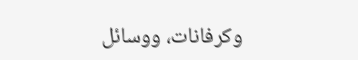وكرفانات، ووسائل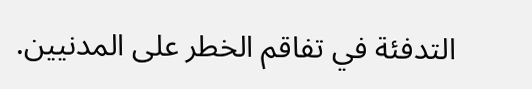التدفئة في تفاقم الخطر على المدنيين.